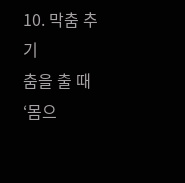10. 막춤 추기
춤을 출 때 ‘몸으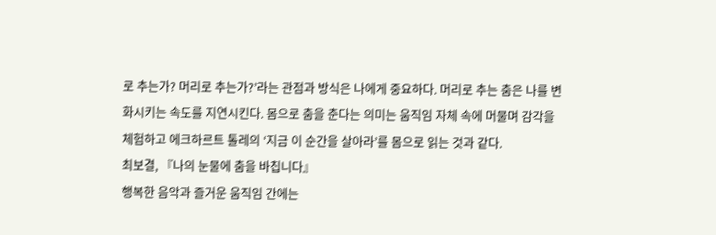로 추는가? 머리로 추는가?’라는 관점과 방식은 나에게 중요하다. 머리로 추는 춤은 나를 변화시키는 속도를 지연시킨다. 몸으로 춤을 춘다는 의미는 움직임 자체 속에 머물며 감각을 체험하고 에크하르트 톨레의 ‘지금 이 순간을 살아라’를 몸으로 읽는 것과 같다.
최보결, 『나의 눈물에 춤을 바칩니다』
행복한 음악과 즐거운 움직임 간에는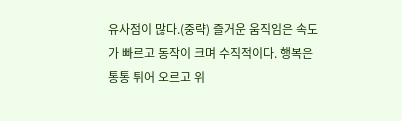유사점이 많다.(중략) 즐거운 움직임은 속도가 빠르고 동작이 크며 수직적이다. 행복은 통통 튀어 오르고 위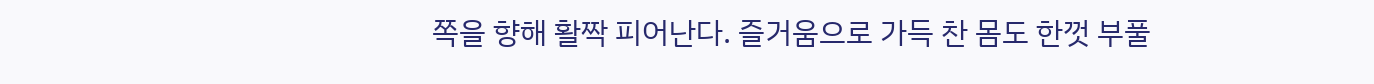쪽을 향해 활짝 피어난다. 즐거움으로 가득 찬 몸도 한껏 부풀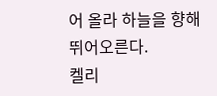어 올라 하늘을 향해 뛰어오른다.
켈리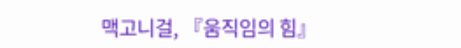맥고니걸, 『움직임의 힘』